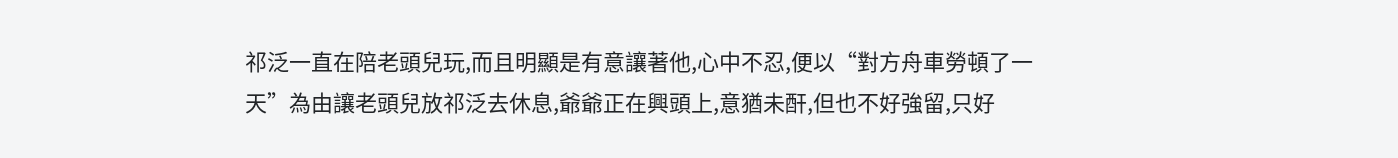祁泛一直在陪老頭兒玩,而且明顯是有意讓著他,心中不忍,便以“對方舟車勞頓了一天”為由讓老頭兒放祁泛去休息,爺爺正在興頭上,意猶未酐,但也不好強留,只好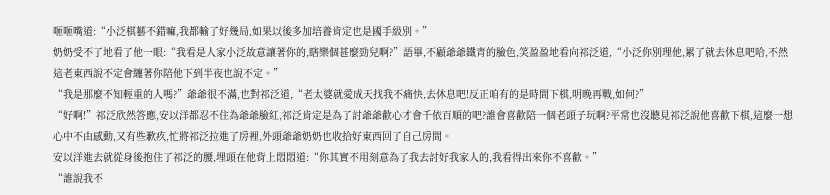咂咂嘴道:“小泛棋藝不錯嘛,我都輸了好幾局,如果以後多加培養肯定也是國手級別。”
奶奶受不了地看了他一眼:“我看是人家小泛故意讓著你的,瞎樂個甚麼勁兒啊?”語畢,不顧爺爺鐵青的臉色,笑盈盈地看向祁泛道,“小泛你別理他,累了就去休息吧哈,不然這老東西說不定會纏著你陪他下到半夜也說不定。”
“我是那麼不知輕重的人嗎?”爺爺很不滿,也對祁泛道,“老太婆就愛成天找我不痛快,去休息吧!反正咱有的是時間下棋,明晚再戰,如何?”
“好啊!”祁泛欣然答應,安以洋都忍不住為爺爺臉紅,祁泛肯定是為了討爺爺歡心才會千依百順的吧?誰會喜歡陪一個老頭子玩啊?平常也沒聽見祁泛說他喜歡下棋,這麼一想心中不由感動,又有些歉疚,忙將祁泛拉進了房裡,外頭爺爺奶奶也收拾好東西回了自己房間。
安以洋進去就從身後抱住了祁泛的腰,埋頭在他背上悶悶道:“你其實不用刻意為了我去討好我家人的,我看得出來你不喜歡。”
“誰說我不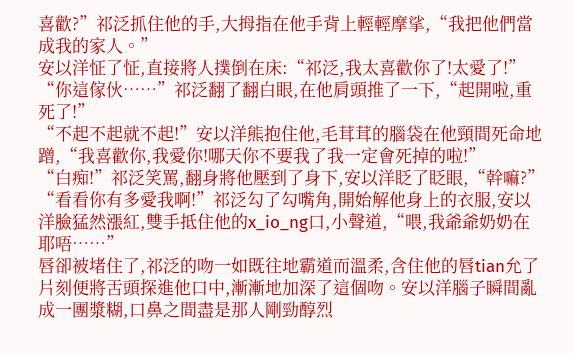喜歡?”祁泛抓住他的手,大拇指在他手背上輕輕摩挲,“我把他們當成我的家人。”
安以洋怔了怔,直接將人撲倒在床:“祁泛,我太喜歡你了!太愛了!”
“你這傢伙……”祁泛翻了翻白眼,在他肩頭推了一下,“起開啦,重死了!”
“不起不起就不起!”安以洋熊抱住他,毛茸茸的腦袋在他頸間死命地蹭,“我喜歡你,我愛你!哪天你不要我了我一定會死掉的啦!”
“白痴!”祁泛笑罵,翻身將他壓到了身下,安以洋眨了眨眼,“幹嘛?”
“看看你有多愛我啊!”祁泛勾了勾嘴角,開始解他身上的衣服,安以洋臉猛然漲紅,雙手抵住他的x_io_ng口,小聲道,“喂,我爺爺奶奶在耶唔……”
唇卻被堵住了,祁泛的吻一如既往地霸道而溫柔,含住他的唇tian允了片刻便將舌頭探進他口中,漸漸地加深了這個吻。安以洋腦子瞬間亂成一團漿糊,口鼻之間盡是那人剛勁醇烈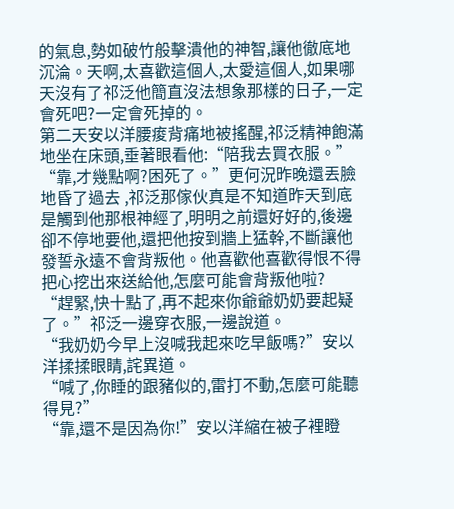的氣息,勢如破竹般擊潰他的神智,讓他徹底地沉淪。天啊,太喜歡這個人,太愛這個人,如果哪天沒有了祁泛他簡直沒法想象那樣的日子,一定會死吧?一定會死掉的。
第二天安以洋腰痠背痛地被搖醒,祁泛精神飽滿地坐在床頭,垂著眼看他:“陪我去買衣服。”
“靠,才幾點啊?困死了。”更何況昨晚還丟臉地昏了過去 ,祁泛那傢伙真是不知道昨天到底是觸到他那根神經了,明明之前還好好的,後邊卻不停地要他,還把他按到牆上猛幹,不斷讓他發誓永遠不會背叛他。他喜歡他喜歡得恨不得把心挖出來送給他,怎麼可能會背叛他啦?
“趕緊,快十點了,再不起來你爺爺奶奶要起疑了。”祁泛一邊穿衣服,一邊說道。
“我奶奶今早上沒喊我起來吃早飯嗎?”安以洋揉揉眼睛,詫異道。
“喊了,你睡的跟豬似的,雷打不動,怎麼可能聽得見?”
“靠,還不是因為你!”安以洋縮在被子裡瞪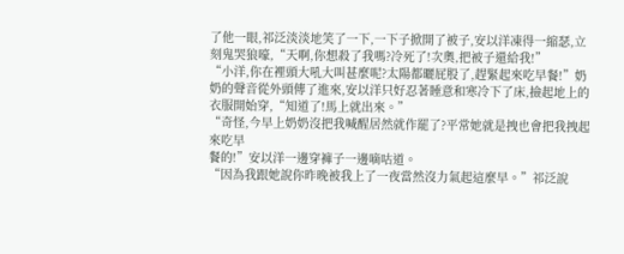了他一眼,祁泛淡淡地笑了一下,一下子掀開了被子,安以洋凍得一縮瑟,立刻鬼哭狼嚎,“天啊,你想殺了我嗎?冷死了!次奧,把被子還給我!”
“小洋,你在裡頭大吼大叫甚麼呢?太陽都曬屁股了,趕緊起來吃早餐!”奶奶的聲音從外頭傳了進來,安以洋只好忍著睡意和寒冷下了床,撿起地上的衣服開始穿,“知道了!馬上就出來。”
“奇怪,今早上奶奶沒把我喊醒居然就作罷了?平常她就是拽也會把我拽起來吃早
餐的!”安以洋一邊穿褲子一邊嘀咕道。
“因為我跟她說你昨晚被我上了一夜當然沒力氣起這麼早。”祁泛說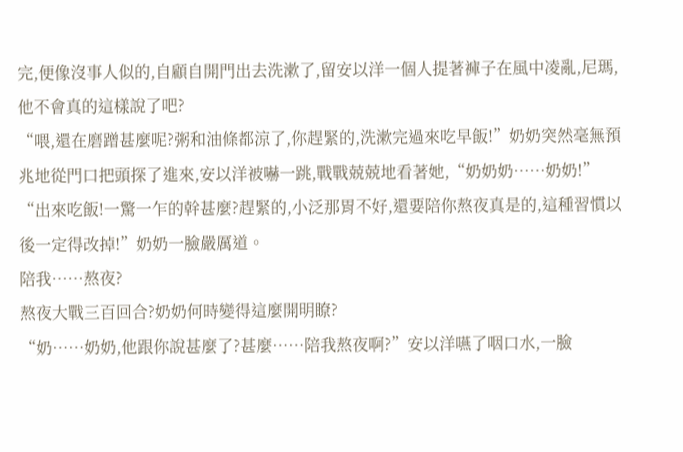完,便像沒事人似的,自顧自開門出去洗漱了,留安以洋一個人提著褲子在風中凌亂,尼瑪,他不會真的這樣說了吧?
“喂,還在磨蹭甚麼呢?粥和油條都涼了,你趕緊的,洗漱完過來吃早飯!”奶奶突然毫無預兆地從門口把頭探了進來,安以洋被嚇一跳,戰戰兢兢地看著她,“奶奶奶……奶奶!”
“出來吃飯!一驚一乍的幹甚麼?趕緊的,小泛那胃不好,還要陪你熬夜真是的,這種習慣以後一定得改掉!”奶奶一臉嚴厲道。
陪我……熬夜?
熬夜大戰三百回合?奶奶何時變得這麼開明瞭?
“奶……奶奶,他跟你說甚麼了?甚麼……陪我熬夜啊?”安以洋嚥了咽口水,一臉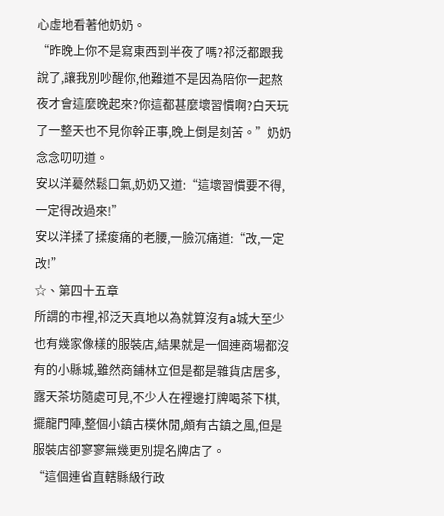心虛地看著他奶奶。
“昨晚上你不是寫東西到半夜了嗎?祁泛都跟我說了,讓我別吵醒你,他難道不是因為陪你一起熬夜才會這麼晚起來?你這都甚麼壞習慣啊?白天玩了一整天也不見你幹正事,晚上倒是刻苦。”奶奶念念叨叨道。
安以洋驀然鬆口氣,奶奶又道:“這壞習慣要不得,一定得改過來!”
安以洋揉了揉痠痛的老腰,一臉沉痛道:“改,一定改!”
☆、第四十五章
所謂的市裡,祁泛天真地以為就算沒有a城大至少也有幾家像樣的服裝店,結果就是一個連商場都沒有的小縣城,雖然商鋪林立但是都是雜貨店居多,露天茶坊隨處可見,不少人在裡邊打牌喝茶下棋,擺龍門陣,整個小鎮古樸休閒,頗有古鎮之風,但是服裝店卻寥寥無幾更別提名牌店了。
“這個連省直轄縣級行政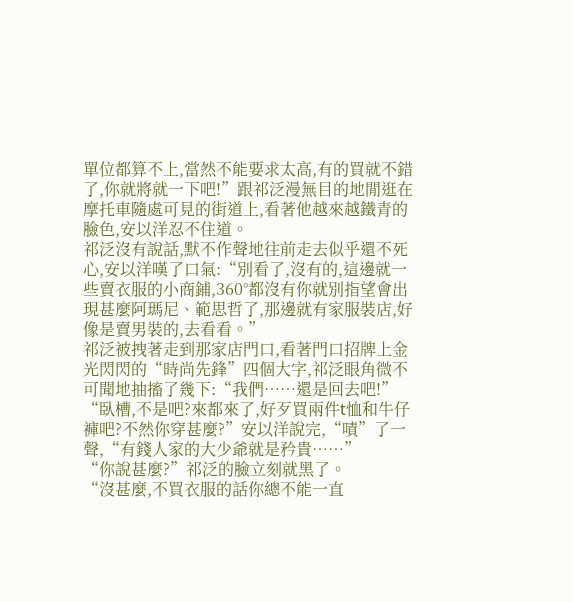單位都算不上,當然不能要求太高,有的買就不錯了,你就將就一下吧!”跟祁泛漫無目的地閒逛在摩托車隨處可見的街道上,看著他越來越鐵青的臉色,安以洋忍不住道。
祁泛沒有說話,默不作聲地往前走去似乎還不死心,安以洋嘆了口氣:“別看了,沒有的,這邊就一些賣衣服的小商鋪,360°都沒有你就別指望會出現甚麼阿瑪尼、範思哲了,那邊就有家服裝店,好像是賣男裝的,去看看。”
祁泛被拽著走到那家店門口,看著門口招牌上金光閃閃的“時尚先鋒”四個大字,祁泛眼角微不可聞地抽搐了幾下:“我們……還是回去吧!”
“臥槽,不是吧?來都來了,好歹買兩件t恤和牛仔褲吧?不然你穿甚麼?”安以洋說完,“嘖”了一聲,“有錢人家的大少爺就是矜貴……”
“你說甚麼?”祁泛的臉立刻就黑了。
“沒甚麼,不買衣服的話你總不能一直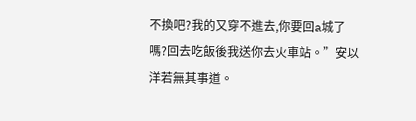不換吧?我的又穿不進去,你要回a城了嗎?回去吃飯後我送你去火車站。”安以洋若無其事道。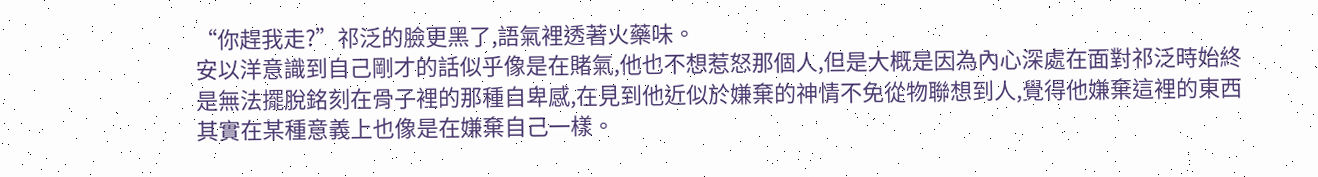“你趕我走?”祁泛的臉更黑了,語氣裡透著火藥味。
安以洋意識到自己剛才的話似乎像是在賭氣,他也不想惹怒那個人,但是大概是因為內心深處在面對祁泛時始終是無法擺脫銘刻在骨子裡的那種自卑感,在見到他近似於嫌棄的神情不免從物聯想到人,覺得他嫌棄這裡的東西其實在某種意義上也像是在嫌棄自己一樣。